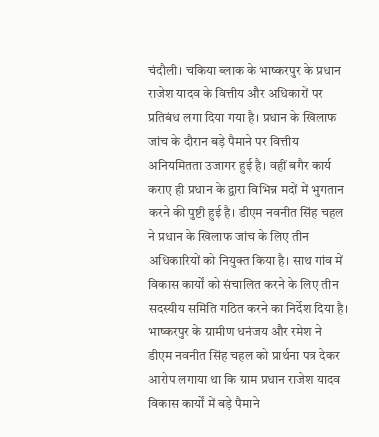चंदौली। चकिया ब्लाक के भाष्करपुर के प्रधान राजेश यादव के वित्तीय और अधिकारों पर प्रतिबंध लगा दिया गया है। प्रधान के खिलाफ जांच के दौरान बड़े पैमाने पर वित्तीय अनियमितता उजागर हुई है। वहीं बगैर कार्य कराए ही प्रधान के द्वारा विभिन्न मदों में भुगतान करने की पुष्टी हुई है। डीएम नवनीत सिंह चहल ने प्रधान के खिलाफ जांच के लिए तीन अधिकारियों को नियुक्त किया है। साथ गांव में विकास कार्यों को संचालित करने के लिए तीन सदस्यीय समिति गठित करने का निर्देश दिया है।
भाष्करपुर के ग्रामीण धनंजय और रमेश ने डीएम नवनीत सिंह चहल को प्रार्थना पत्र देकर आरोप लगाया था कि ग्राम प्रधान राजेश यादव विकास कार्यों में बड़े पैमाने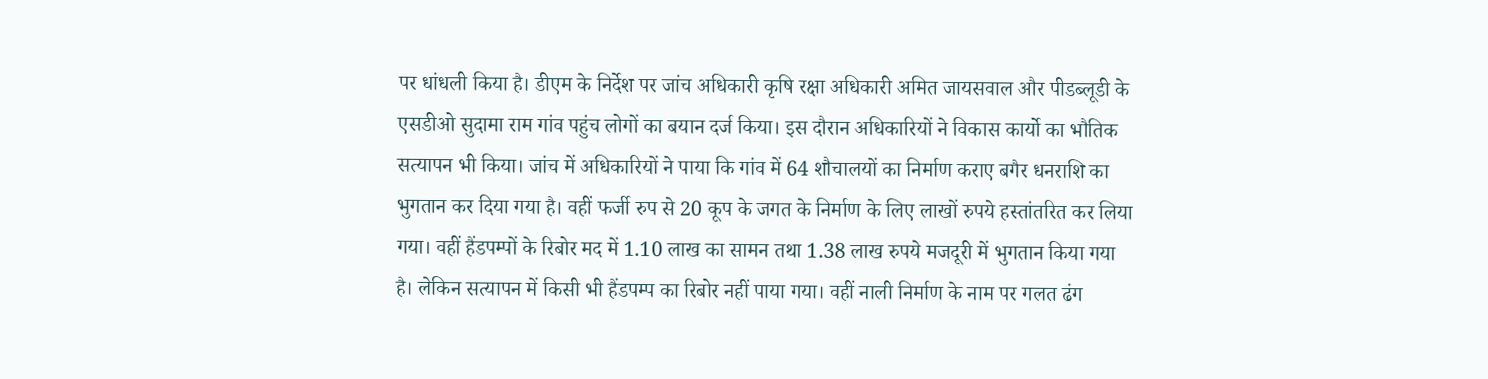पर धांधली किया है। डीएम के निर्देश पर जांच अधिकारी कृषि रक्षा अधिकारी अमित जायसवाल और पीडब्लूडी के एसडीओ सुदामा राम गांव पहुंच लोगों का बयान दर्ज किया। इस दौरान अधिकारियों ने विकास कार्यो का भौतिक सत्यापन भी किया। जांच में अधिकारियों ने पाया कि गांव में 64 शौचालयों का निर्माण कराए बगैर धनराशि का भुगतान कर दिया गया है। वहीं फर्जी रुप से 20 कूप के जगत के निर्माण के लिए लाखों रुपये हस्तांतरित कर लिया गया। वहीं हैंडपम्पों के रिबोर मद में 1.10 लाख का सामन तथा 1.38 लाख रुपये मजदूरी में भुगतान किया गया है। लेकिन सत्यापन में किसी भी हैंडपम्प का रिबोर नहीं पाया गया। वहीं नाली निर्माण के नाम पर गलत ढंग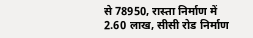से 78950, रास्ता निर्माण में 2.60 लाख, सीसी रोड निर्माण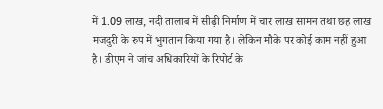में 1.09 लाख, नदी तालाब में सीढ़ी निर्माण में चार लाख सामन तथा छह लाख मजदुरी के रुप में भुगतान किया गया है। लेकिन मौके पर कोई काम नहीं हुआ है। डीएम ने जांच अधिकारियों के रिपोर्ट के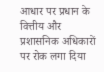आधार पर प्रधान के वित्तीय और प्रशासनिक अधिकारों पर रोक लगा दिया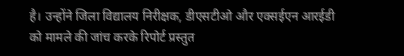है। उन्होंने जिला विद्यालय निरीक्षक, डीएसटीओ और एक्सईएन आरईडी को मामले की जांच करके रिपोर्ट प्रस्तुत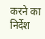करने का निर्देश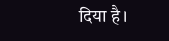दिया है।